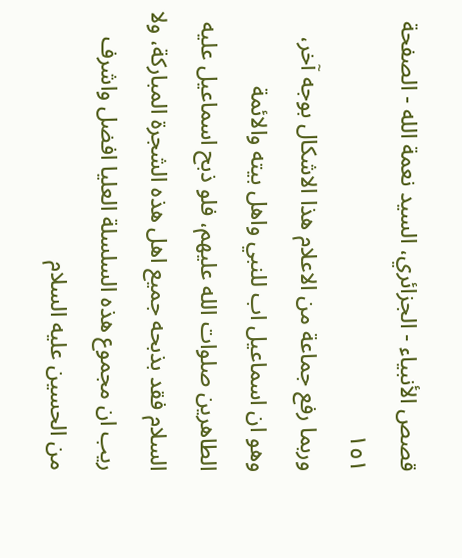قصص الأنبياء - الجزائري، السيد نعمة الله - الصفحة ١٥١
وربما رفع جماعة من الاعلام هذا الاشكال بوجه آخر، وهو ان اسماعيل اب للنبي واهل بيته والائمة الطاهرين صلوات الله عليهم، فلو ذبح اسماعيل عليه السلام فقد بذبحه جميع اهل هذه الشجرة المباركة، ولا ريب ان مجموع هذه السلسلة العليا افضل واشرف من الحسين عليه السلام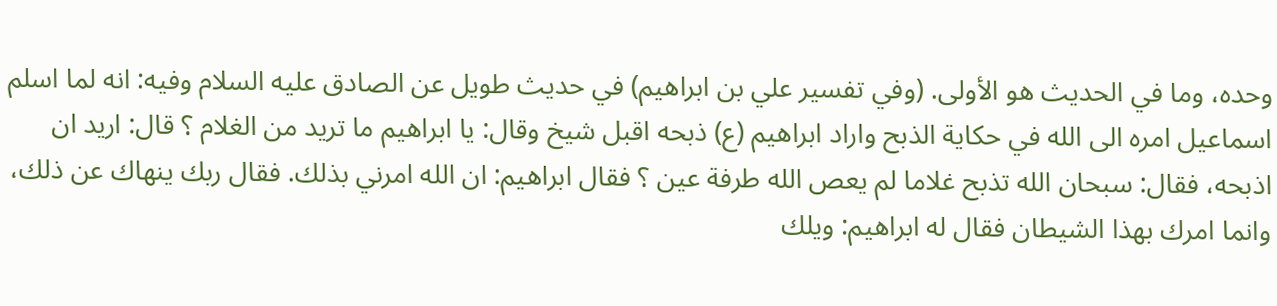وحده، وما في الحديث هو الأولى. (وفي تفسير علي بن ابراهيم) في حديث طويل عن الصادق عليه السلام وفيه: انه لما اسلم اسماعيل امره الى الله في حكاية الذبح واراد ابراهيم (ع) ذبحه اقبل شيخ وقال: يا ابراهيم ما تريد من الغلام ؟ قال: اريد ان اذبحه، فقال: سبحان الله تذبح غلاما لم يعص الله طرفة عين ؟ فقال ابراهيم: ان الله امرني بذلك. فقال ربك ينهاك عن ذلك، وانما امرك بهذا الشيطان فقال له ابراهيم: ويلك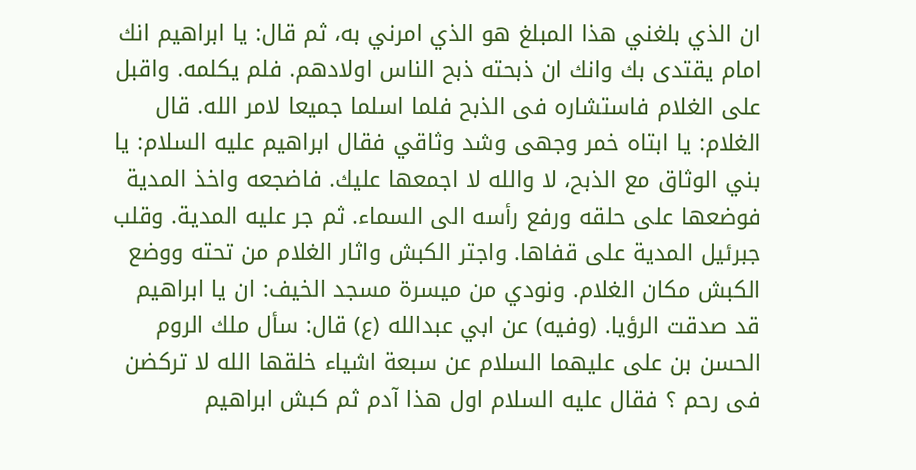ان الذي بلغني هذا المبلغ هو الذي امرني به، ثم قال: يا ابراهيم انك امام يقتدى بك وانك ان ذبحته ذبح الناس اولادهم. فلم يكلمه. واقبل على الغلام فاستشاره فى الذبح فلما اسلما جميعا لامر الله. قال الغلام: يا ابتاه خمر وجهى وشد وثاقي فقال ابراهيم عليه السلام: يا بني الوثاق مع الذبح، لا والله لا اجمعها عليك. فاضجعه واخذ المدية فوضعها على حلقه ورفع رأسه الى السماء. ثم جر عليه المدية. وقلب جبرئيل المدية على قفاها. واجتر الكبش واثار الغلام من تحته ووضع الكبش مكان الغلام. ونودي من ميسرة مسجد الخيف: ان يا ابراهيم قد صدقت الرؤيا. (وفيه) عن ابي عبدالله (ع) قال: سأل ملك الروم الحسن بن على عليهما السلام عن سبعة اشياء خلقها الله لا تركضن فى رحم ؟ فقال عليه السلام اول هذا آدم ثم كبش ابراهيم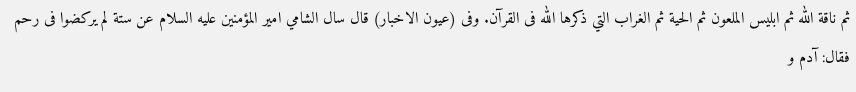ثم ناقة الله ثم ابليس الملعون ثم الحية ثم الغراب التي ذكرها الله فى القرآن. وفى (عيون الاخبار) قال سال الشامي امير المؤمنين عليه السلام عن ستة لم يركضوا فى رحم فقال: آدم و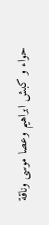حواء و كبش ابراهيم وعصا موسى وناقة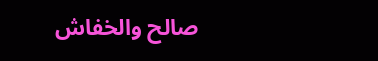صالح والخفاش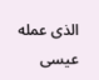الذى عمله عيسى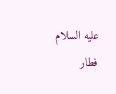عليه السلام فطار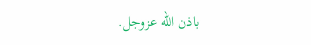باذن الله عزوجل.